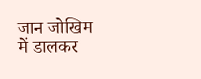जान जोखिम में डालकर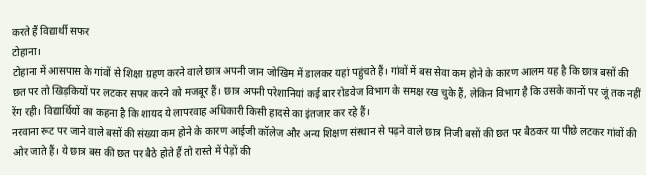करते हैं विद्यार्थी सफर
टोहाना।
टोहाना में आसपास के गांवों से शिक्षा ग्रहण करने वाले छात्र अपनी जान जोखिम में डालकर यहां पहुंचते हैं। गांवों में बस सेवा कम होने के कारण आलम यह है कि छात्र बसों की छत पर तो खिड़कियों पर लटकर सफर करने को मजबूर हैं। छात्र अपनी परेशानियां कई बार रोडवेज विभाग के समक्ष रख चुके हैं, लेकिन विभाग है कि उसके कानों पर जूं तक नहीं रेंग रही। विद्यार्थियों का कहना है कि शायद ये लापरवाह अधिकारी किसी हादसे का इंतजार कर रहे हैं।
नरवाना रूट पर जाने वाले बसों की संख्या कम होने के कारण आईजी कॉलेज और अन्य शिक्षण संस्थान से पढ़ने वाले छात्र निजी बसों की छत पर बैठकर या पीछे लटकर गांवों की ओर जाते हैं। ये छात्र बस की छत पर बैठे होते हैं तो रास्ते में पेड़ों की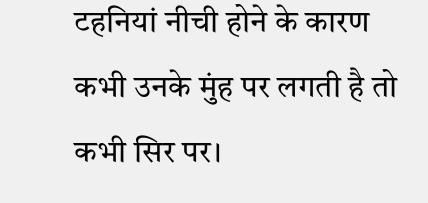टहनियां नीची होने के कारण कभी उनके मुंह पर लगती है तो कभी सिर पर।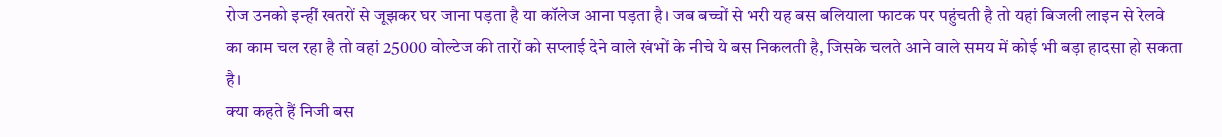रोज उनको इन्हीं खतरों से जूझकर घर जाना पड़ता है या कॉलेज आना पड़ता है। जब बच्चों से भरी यह बस बलियाला फाटक पर पहुंचती है तो यहां बिजली लाइन से रेलवे का काम चल रहा है तो वहां 25000 वोल्टेज की तारों को सप्लाई देने वाले खंभों के नीचे ये बस निकलती है, जिसके चलते आने वाले समय में कोई भी बड़ा हादसा हो सकता है।
क्या कहते हैं निजी बस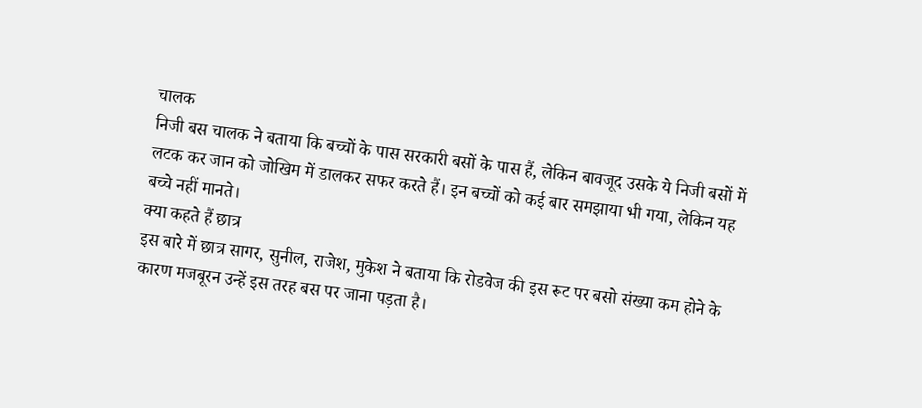चालक
निजी बस चालक ने बताया कि बच्चों के पास सरकारी बसों के पास हैं, लेकिन बावजूद उसके ये निजी बसों में लटक कर जान को जोखिम में डालकर सफर करते हैं। इन बच्चों को कई बार समझाया भी गया, लेकिन यह बच्चे नहीं मानते।
क्या कहते हैं छात्र
इस बारे में छात्र सागर, सुनील, राजेश, मुकेश ने बताया कि रोडवेज की इस रूट पर बसो संख्या कम होने के कारण मजबूरन उन्हें इस तरह बस पर जाना पड़ता है।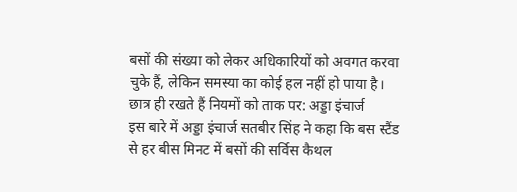बसों की संख्या को लेकर अधिकारियों को अवगत करवा चुके हैं, लेकिन समस्या का कोई हल नहीं हो पाया है।
छात्र ही रखते हैं नियमों को ताक पर: अड्डा इंचार्ज
इस बारे में अड्डा इंचार्ज सतबीर सिंह ने कहा कि बस स्टैंड से हर बीस मिनट में बसों की सर्विस कैथल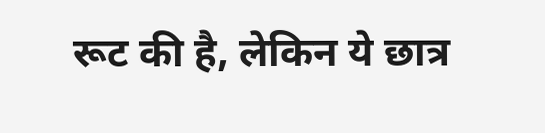रूट की है, लेकिन ये छात्र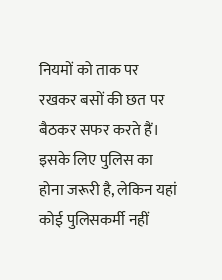नियमों को ताक पर रखकर बसों की छत पर बैठकर सफर करते हैं। इसके लिए पुलिस का होना जरूरी है, लेकिन यहां कोई पुलिसकर्मी नहीं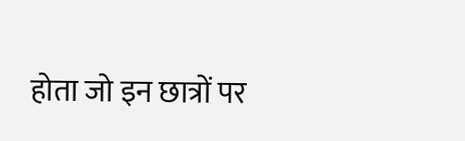होता जो इन छात्रों पर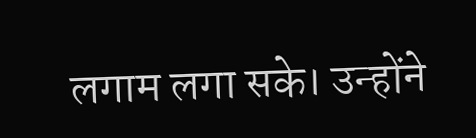लगाम लगा सके। उन्होंने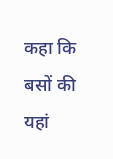कहा कि बसों की यहां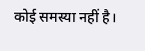कोई समस्या नहीं है।